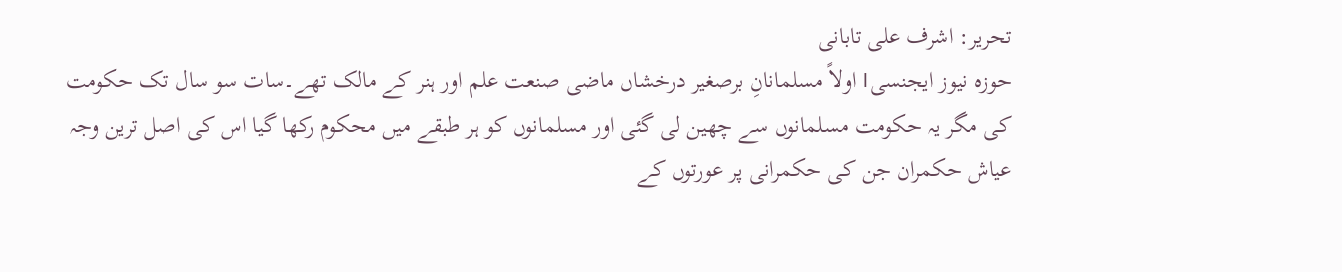تحریر: اشرف علی تابانی
حوزہ نیوز ایجنسی। اولاً مسلمانانِ برصغیر درخشاں ماضی صنعت علم اور ہنر کے مالک تھے۔سات سو سال تک حکومت کی مگر یہ حکومت مسلمانوں سے چھین لی گئی اور مسلمانوں کو ہر طبقے میں محکوم رکھا گیا اس کی اصل ترین وجہ عیاش حکمران جن کی حکمرانی پر عورتوں کے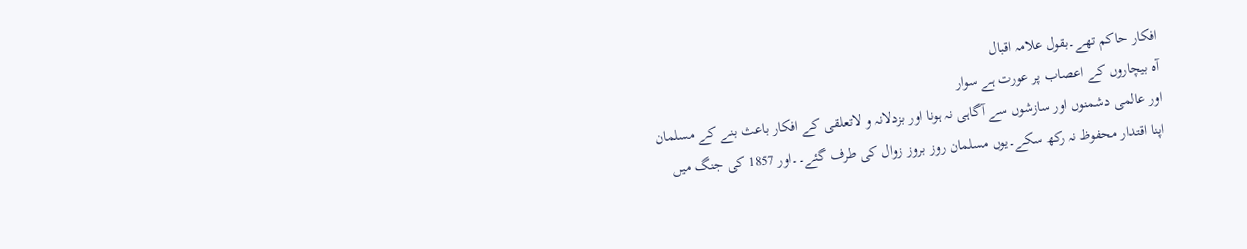افکار حاکم تھے۔بقول علامہ اقبال
آہ بیچاروں کے اعصاب پر عورت ہے سوار
اور عالمی دشمنوں اور سازشوں سے آگاہی نہ ہونا اور بزدلانہ و لاتعلقی کے افکار باعث بنے کے مسلمان اپنا اقتدار محفوظ نہ رکھ سکے۔یوں مسلمان روز بروز زوال کی طرف گئے۔۔اور 1857 کی جنگ میں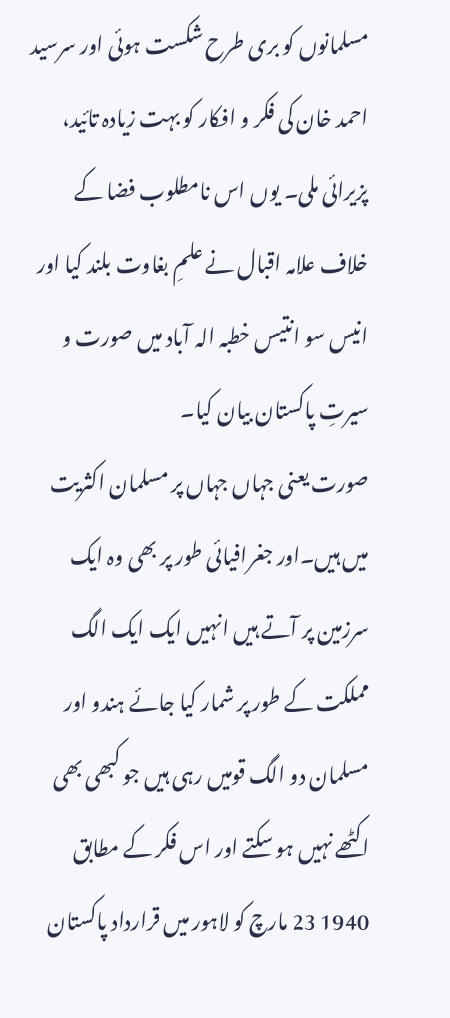مسلمانوں کو بری طرح شکست ہوئی اور سرسید احمد خان کی فکر و افکار کو بہت زیادہ تائید، پزیرائی ملی۔ یوں اس نامطلوب فضا کے خلاف علامہ اقبال نے علمِ بغاوت بلند کیا اور انیس سو انتیس خطبہ الہ آباد میں صورت و سیرتِ پاکستان بیان کیا۔
صورت یعنی جہاں جہاں پر مسلمان اکثریت میں ہیں۔اور جغرافیائی طور پر بھی وہ ایک سرزمین پر آتے ہیں انہیں ایک ایک الگ مملکت کے طور پر شمار کیا جائے ہندو اور مسلمان دو الگ قومیں رہی ہیں جو کبھی بھی اکٹھے نہیں ہو سکتے اور اس فکر کے مطابق 1940 23 مارچ کو لاہور میں قرارداد پاکستان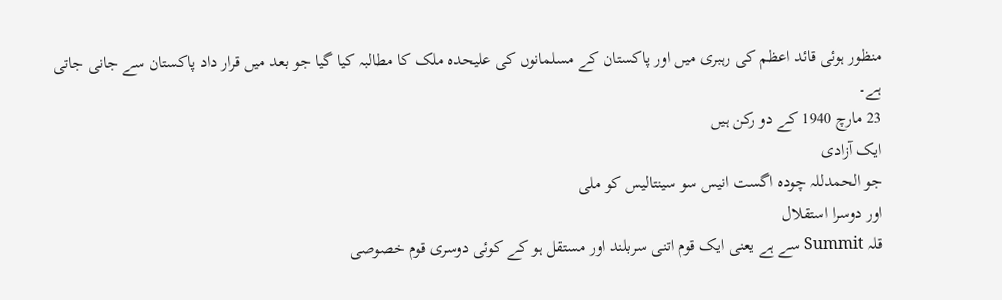منظور ہوئی قائد اعظم کی رہبری میں اور پاکستان کے مسلمانوں کی علیحدہ ملک کا مطالبہ کیا گیا جو بعد میں قرار داد پاکستان سے جانی جاتی ہے۔
23 مارچ 1940 کے دو رکن ہیں
ایک آزادی
جو الحمدللہ چودہ اگست انیس سو سینتالیس کو ملی
اور دوسرا استقلال
قلہ Summit سے ہے یعنی ایک قوم اتنی سربلند اور مستقل ہو کے کوئی دوسری قوم خصوصی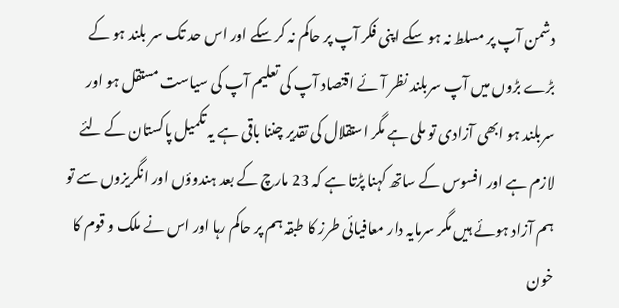دشمن آپ پر مسلط نہ ہو سکے اپنی فکر آپ پر حاکم نہ کر سکے اور اس حد تک سر بلند ہو کے بڑے بڑوں میں آپ سربلند نظر آئے اقتصاد آپ کی تعلیم آپ کی سیاست مستقل ہو اور سربلند ہو ابھی آزادی تو ملی ہے مگر استقلال کی تقدیر چننا باقی ہے یہ تکمیل پاکستان کے لئے لازم ہے اور افسوس کے ساتھ کہنا پڑتا ہے کہ 23 مارچ کے بعد ہندوؤں اور انگریزوں سے تو ہم آزاد ہوئے ہیں مگر سرمایہ دار معافیائی طرز کا طبقہ ہم پر حاکم رہا اور اس نے ملک و قوم کا خون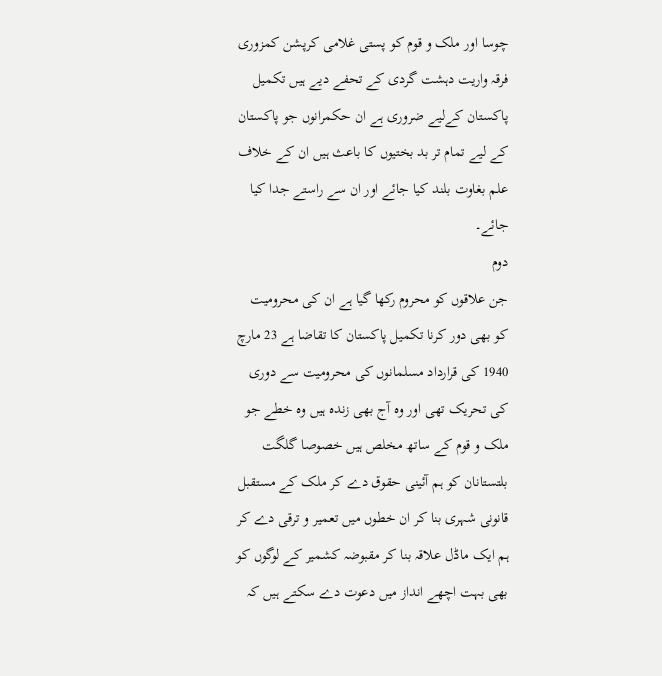چوسا اور ملک و قوم کو پستی غلامی کرپشن کمزوری فرقہ واریت دہشت گردی کے تحفے دیے ہیں تکمیل پاکستان کےلیے ضروری ہے ان حکمرانوں جو پاکستان کے لیے تمام تر بد بختیوں کا باعث ہیں ان کے خلاف علم بغاوت بلند کیا جائے اور ان سے راستے جدا کیا جائے۔
دوم
جن علاقوں کو محروم رکھا گیا ہے ان کی محرومیت کو بھی دور کرنا تکمیل پاکستان کا تقاضا ہے 23 مارچ 1940 کی قرارداد مسلمانوں کی محرومیت سے دوری کی تحریک تھی اور وہ آج بھی زندہ ہیں وہ خطے جو ملک و قوم کے ساتھ مخلص ہیں خصوصا گلگت بلتستانان کو ہم آئینی حقوق دے کر ملک کے مستقبل قانونی شہری بنا کر ان خطوں میں تعمیر و ترقی دے کر ہم ایک ماڈل علاقہ بنا کر مقبوضہ کشمیر کے لوگوں کو بھی بہت اچھے انداز میں دعوت دے سکتے ہیں کہ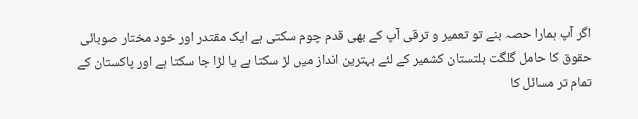اگر آپ ہمارا حصہ بنے تو تعمیر و ترقی آپ کے بھی قدم چوم سکتی ہے ایک مقتدر اور خود مختار صوبائی حقوق کا حامل گلگت بلتستان کشمیر کے لئے بہترین انداز میں لڑ سکتا ہے یا لڑا جا سکتا ہے اور پاکستان کے تمام تر مسائل کا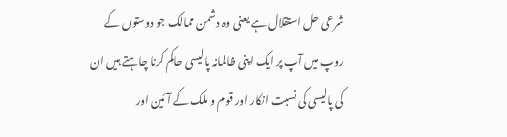شرعی حل استقلال ہے یعنی وہ دشمن ممالک جو دوستوں کے روپ میں آپ پر ایک اپنی ظالمانہ پالیسی حاکم کرنا چاہتے ہیں ان کی پالیسی کی نسبت انکار اور قوم و ملک کے آئین اور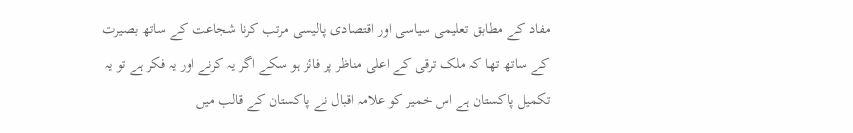مفاد کے مطابق تعلیمی سیاسی اور اقتصادی پالیسی مرتب کرنا شجاعت کے ساتھ بصیرت کے ساتھ تھا کہ ملک ترقی کے اعلی مناظر پر فائز ہو سکے اگر یہ کرنے اور یہ فکر ہے تو یہ تکمیل پاکستان ہے اس خمیر کو علامہ اقبال نے پاکستان کے قالب میں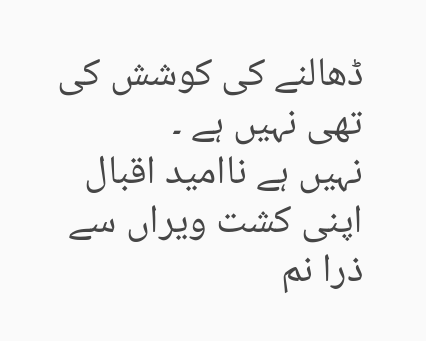ڈھالنے کی کوشش کی تھی نہیں ہے ۔
نہیں ہے ناامید اقبال اپنی کشت ویراں سے
ذرا نم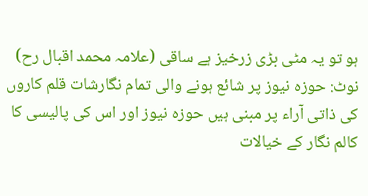ہو تو یہ مٹی بڑی زرخیز ہے ساقی (علامہ محمد اقبال رح)
نوٹ: حوزہ نیوز پر شائع ہونے والی تمام نگارشات قلم کاروں کی ذاتی آراء پر مبنی ہیں حوزہ نیوز اور اس کی پالیسی کا کالم نگار کے خیالات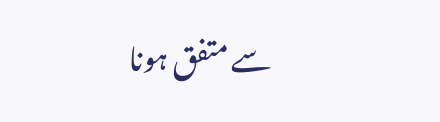سے متفق ہونا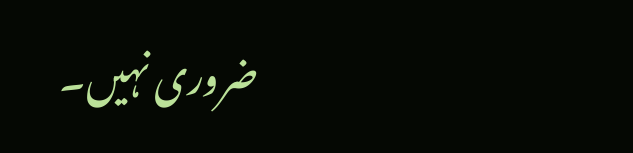ضروری نہیں۔